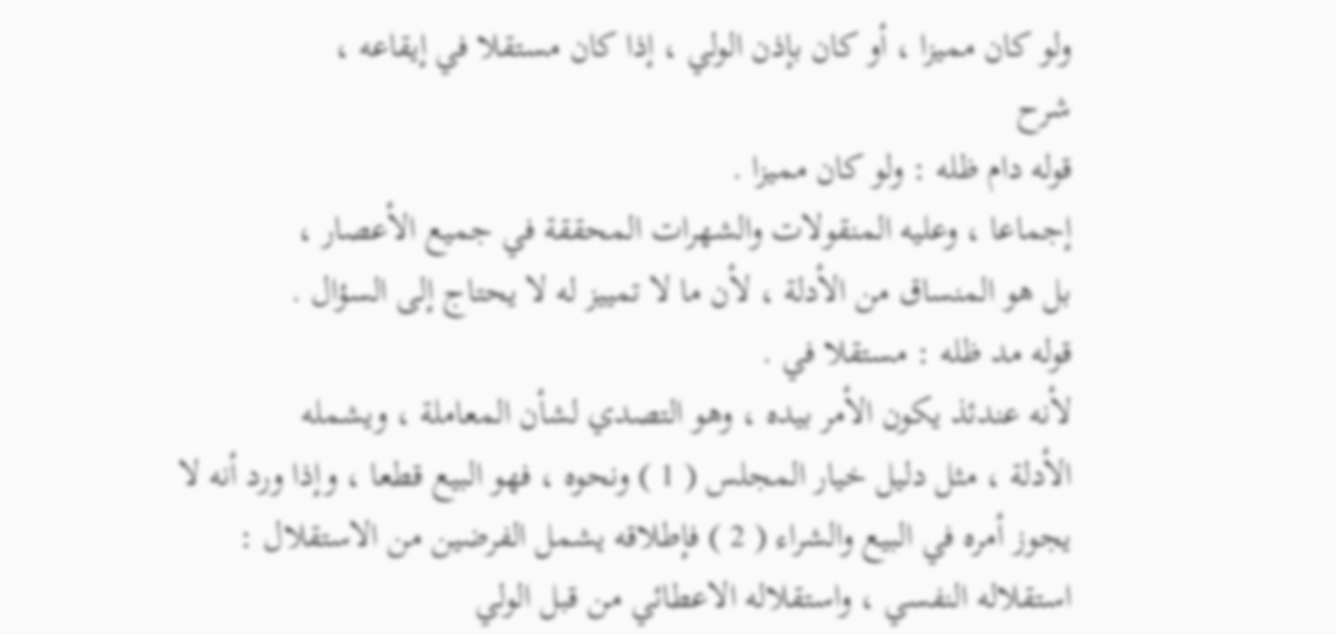ولو كان مميزا ، أو كان بإذن الولي ، إذا كان مستقلا في إيقاعه ،
شرح
قوله دام ظله : ولو كان مميزا .
إجماعا ، وعليه المنقولات والشهرات المحققة في جميع الأعصار ،
بل هو المنساق من الأدلة ، لأن ما لا تمييز له لا يحتاج إلى السؤال .
قوله مد ظله : مستقلا في .
لأنه عندئذ يكون الأمر بيده ، وهو التصدي لشأن المعاملة ، ويشمله
الأدلة ، مثل دليل خيار المجلس ( 1 ) ونحوه ، فهو البيع قطعا ، وإذا ورد أنه لا
يجوز أمره في البيع والشراء ( 2 ) فإطلاقه يشمل الفرضين من الاستقلال :
استقلاله النفسي ، واستقلاله الاعطائي من قبل الولي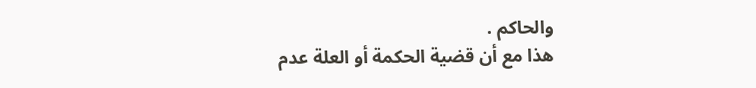والحاكم .
هذا مع أن قضية الحكمة أو العلة عدم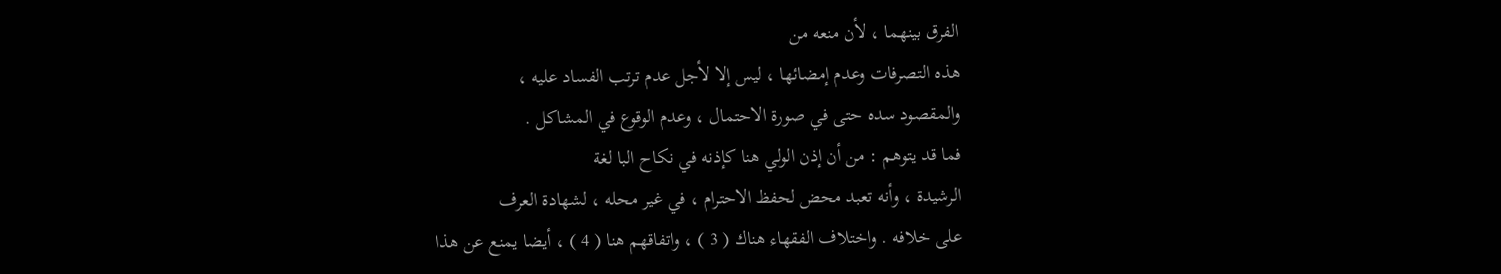الفرق بينهما ، لأن منعه من
هذه التصرفات وعدم إمضائها ، ليس إلا لأجل عدم ترتب الفساد عليه ،
والمقصود سده حتى في صورة الاحتمال ، وعدم الوقوع في المشاكل .
فما قد يتوهم : من أن إذن الولي هنا كإذنه في نكاح البا لغة
الرشيدة ، وأنه تعبد محض لحفظ الاحترام ، في غير محله ، لشهادة العرف
على خلافه . واختلاف الفقهاء هناك ( 3 ) ، واتفاقهم هنا ( 4 ) ، أيضا يمنع عن هذا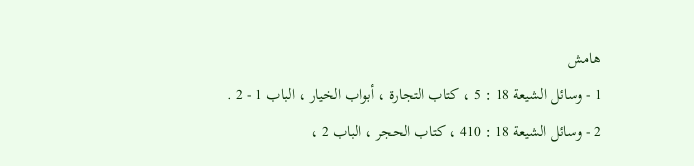هامش
1 - وسائل الشيعة 18 : 5 ، كتاب التجارة ، أبواب الخيار ، الباب 1 - 2 .
2 - وسائل الشيعة 18 : 410 ، كتاب الحجر ، الباب 2 ،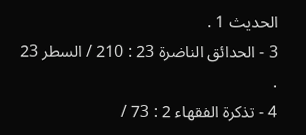الحديث 1 .
3 - الحدائق الناضرة 23 : 210 / السطر 23 .
4 - تذكرة الفقهاء 2 : 73 /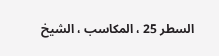السطر 25 ، المكاسب ، الشيخ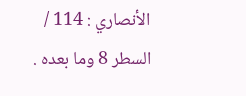الأنصاري : 114 / السطر 8 وما بعده .